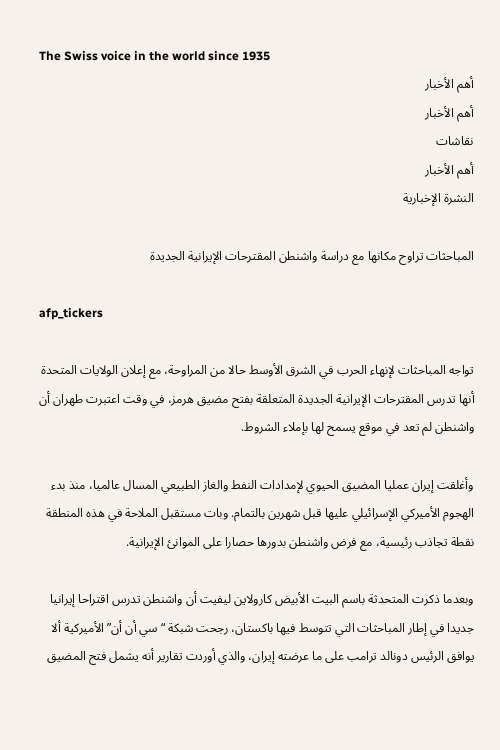The Swiss voice in the world since 1935
أهم الأخبار
أهم الأخبار
نقاشات
أهم الأخبار
النشرة الإخبارية

المباحثات تراوح مكانها مع دراسة واشنطن المقترحات الإيرانية الجديدة

afp_tickers

تواجه المباحثات لإنهاء الحرب في الشرق الأوسط حالا من المراوحة، مع إعلان الولايات المتحدة أنها تدرس المقترحات الإيرانية الجديدة المتعلقة بفتح مضيق هرمز، في وقت اعتبرت طهران أن واشنطن لم تعد في موقع يسمح لها بإملاء الشروط.

وأغلقت إيران عمليا المضيق الحيوي لإمدادات النفط والغاز الطبيعي المسال عالميا، منذ بدء الهجوم الأميركي الإسرائيلي عليها قبل شهرين بالتمام. وبات مستقبل الملاحة في هذه المنطقة نقطة تجاذب رئيسية، مع فرض واشنطن بدورها حصارا على الموانئ الإيرانية.

وبعدما ذكرت المتحدثة باسم البيت الأبيض كارولاين ليفيت أن واشنطن تدرس اقتراحا إيرانيا جديدا في إطار المباحثات التي تتوسط فيها باكستان، رجحت شبكة “سي أن أن” الأميركية ألا يوافق الرئيس دونالد ترامب على ما عرضته إيران، والذي أوردت تقارير أنه يشمل فتح المضيق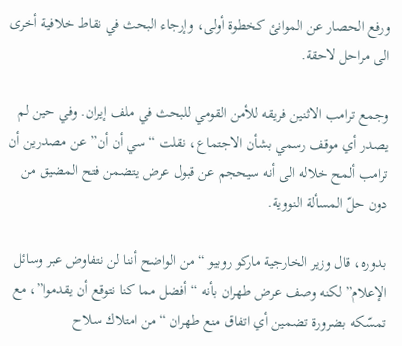ورفع الحصار عن الموانئ كخطوة أولى، وإرجاء البحث في نقاط خلافية أخرى الى مراحل لاحقة.

وجمع ترامب الاثنين فريقه للأمن القومي للبحث في ملف إيران. وفي حين لم يصدر أي موقف رسمي بشأن الاجتماع، نقلت “سي أن أن” عن مصدرين أن ترامب ألمح خلاله الى أنه سيحجم عن قبول عرض يتضمن فتح المضيق من دون حلّ المسألة النووية.

بدوره، قال وزير الخارجية ماركو روبيو “من الواضح أننا لن نتفاوض عبر وسائل الإعلام” لكنه وصف عرض طهران بأنه “أفضل مما كنا نتوقع أن يقدموا”، مع تمسّكه بضرورة تضمين أي اتفاق منع طهران “من امتلاك سلاح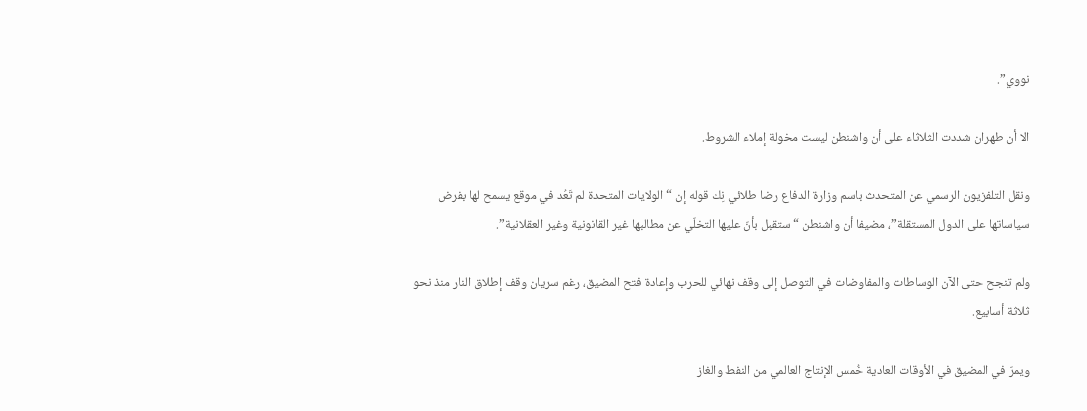نووي”.

الا أن طهران شددت الثلاثاء على أن واشنطن ليست مخولة إملاء الشروط.

ونقل التلفزيون الرسمي عن المتحدث باسم وزارة الدفاع رضا طلائي نِك قوله إن “الولايات المتحدة لم تَعُد في موقع يسمح لها بفرض سياساتها على الدول المستقلة”، مضيفا أن واشنطن “ستقبل بأنّ عليها التخلّي عن مطالبها غير القانونية وغير العقلانية”.

ولم تنجح حتى الآن الوساطات والمفاوضات في التوصل إلى وقف نهائي للحرب وإعادة فتح المضيق، رغم سريان وقف إطلاق النار منذ نحو ثلاثة أسابيع.

ويمرّ في المضيق في الأوقات العادية خُمس الإنتاج العالمي من النفط والغاز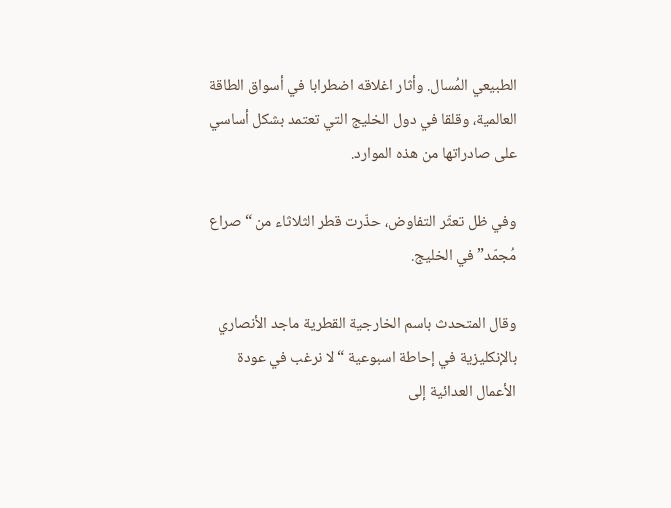الطبيعي المُسال. وأثار اغلاقه اضطرابا في أسواق الطاقة العالمية، وقلقا في دول الخليج التي تعتمد بشكل أساسي على صادراتها من هذه الموارد.

وفي ظل تعثّر التفاوض، حذّرت قطر الثلاثاء من “صراع مُجمّد” في الخليج.

وقال المتحدث باسم الخارجية القطرية ماجد الأنصاري بالإنكليزية في إحاطة اسبوعية “لا نرغب في عودة الأعمال العدائية إلى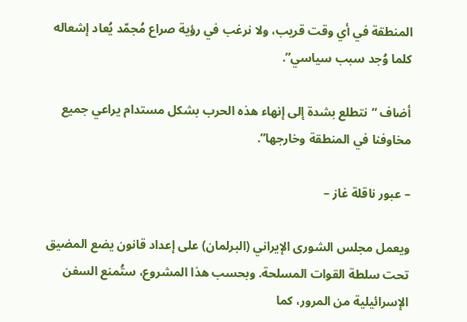المنطقة في أي وقت قريب، ولا نرغب في رؤية صراع مُجمّد يُعاد إشعاله كلما وُجد سبب سياسي”.

أضاف “نتطلع بشدة إلى إنهاء هذه الحرب بشكل مستدام يراعي جميع مخاوفنا في المنطقة وخارجها”.

– عبور ناقلة غاز –

ويعمل مجلس الشورى الإيراني (البرلمان) على إعداد قانون يضع المضيق تحت سلطة القوات المسلحة. وبحسب هذا المشروع، ستُمنع السفن الإسرائيلية من المرور، كما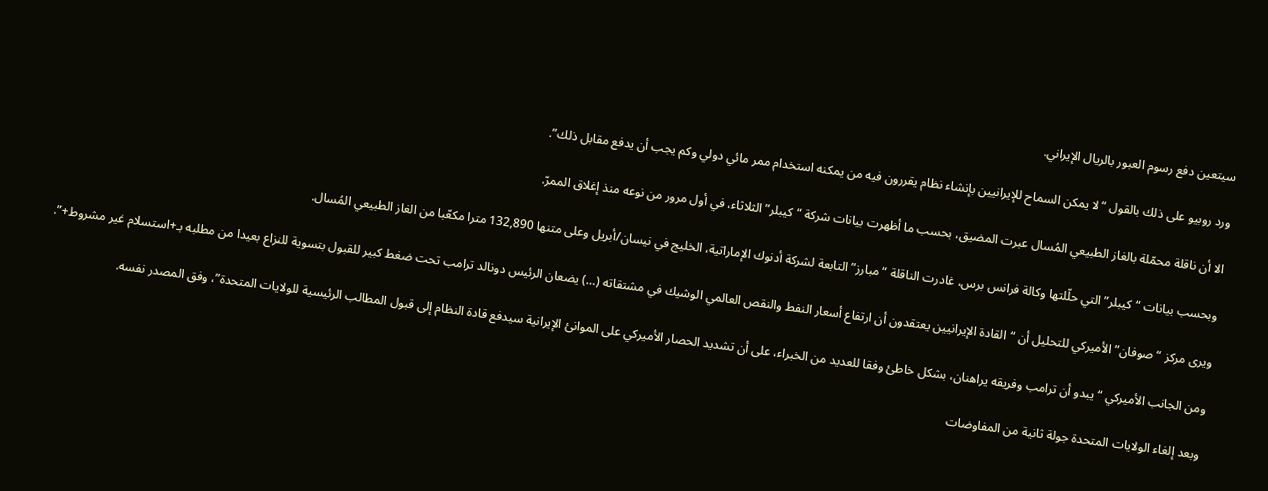سيتعين دفع رسوم العبور بالريال الإيراني.

ورد روبيو على ذلك بالقول “لا يمكن السماح للإيرانيين بإنشاء نظام يقررون فيه من يمكنه استخدام ممر مائي دولي وكم يجب أن يدفع مقابل ذلك”.

الا أن ناقلة محمّلة بالغاز الطبيعي المُسال عبرت المضيق، بحسب ما أظهرت بيانات شركة “كيبلر” الثلاثاء، في أول مرور من نوعه منذ إغلاق الممرّ.

وبحسب بيانات “كيبلر” التي حلّلتها وكالة فرانس برس، غادرت الناقلة “مبارز” التابعة لشركة أدنوك الإماراتية، الخليج في نيسان/أبريل وعلى متنها 132,890 مترا مكعّبا من الغاز الطبيعي المُسال.

ويرى مركز “صوفان” الأميركي للتحليل أن “القادة الإيرانيين يعتقدون أن ارتفاع أسعار النفط والنقص العالمي الوشيك في مشتقاته (…) يضعان الرئيس دونالد ترامب تحت ضغط كبير للقبول بتسوية للنزاع بعيدا من مطلبه بـ+استسلام غير مشروط+”.

ومن الجانب الأميركي “يبدو أن ترامب وفريقه يراهنان، بشكل خاطئ وفقا للعديد من الخبراء، على أن تشديد الحصار الأميركي على الموانئ الإيرانية سيدفع قادة النظام إلى قبول المطالب الرئيسية للولايات المتحدة”، وفق المصدر نفسه.

وبعد إلغاء الولايات المتحدة جولة ثانية من المفاوضات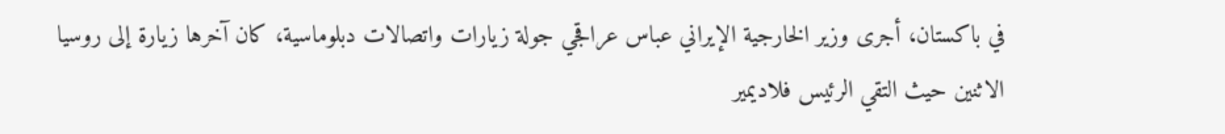في باكستان، أجرى وزير الخارجية الإيراني عباس عراقجي جولة زيارات واتصالات دبلوماسية، كان آخرها زيارة إلى روسيا الاثنين حيث التقي الرئيس فلاديمير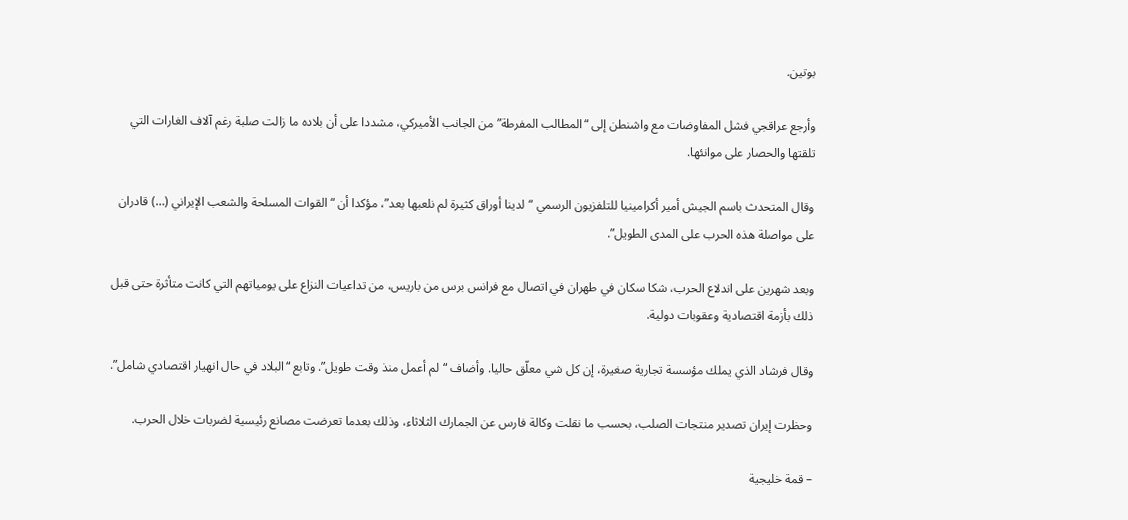بوتين.

وأرجع عراقجي فشل المفاوضات مع واشنطن إلى “المطالب المفرطة” من الجانب الأميركي، مشددا على أن بلاده ما زالت صلبة رغم آلاف الغارات التي تلقتها والحصار على موانئها.

وقال المتحدث باسم الجيش أمير أكرامينيا للتلفزيون الرسمي “لدينا أوراق كثيرة لم نلعبها بعد”، مؤكدا أن “القوات المسلحة والشعب الإيراني (…) قادران على مواصلة هذه الحرب على المدى الطويل”.

وبعد شهرين على اندلاع الحرب، شكا سكان في طهران في اتصال مع فرانس برس من باريس، من تداعيات النزاع على يومياتهم التي كانت متأثرة حتى قبل ذلك بأزمة اقتصادية وعقوبات دولية.

وقال فرشاد الذي يملك مؤسسة تجارية صغيرة، إن كل شي معلّق حاليا. وأضاف “لم أعمل منذ وقت طويل”. وتابع “البلاد في حال انهيار اقتصادي شامل”.

وحظرت إيران تصدير منتجات الصلب، بحسب ما نقلت وكالة فارس عن الجمارك الثلاثاء، وذلك بعدما تعرضت مصانع رئيسية لضربات خلال الحرب.

– قمة خليجية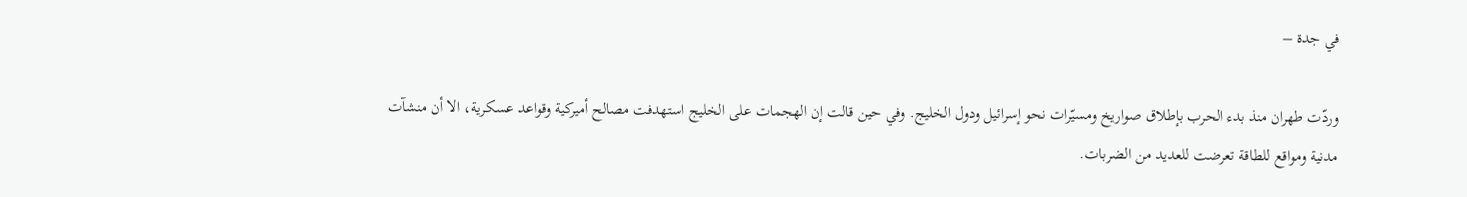في جدة –

وردّت طهران منذ بدء الحرب بإطلاق صواريخ ومسيّرات نحو إسرائيل ودول الخليج. وفي حين قالت إن الهجمات على الخليج استهدفت مصالح أميركية وقواعد عسكرية، الا أن منشآت مدنية ومواقع للطاقة تعرضت للعديد من الضربات.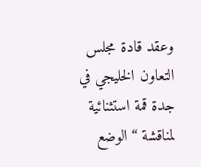وعقد قادة مجلس التعاون الخليجي في جدة قمة استثنائية لمناقشة “الوضع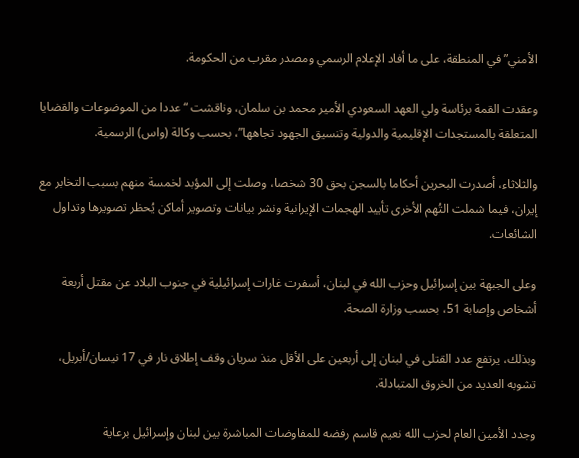الأمني” في المنطقة، على ما أفاد الإعلام الرسمي ومصدر مقرب من الحكومة.

وعقدت القمة برئاسة ولي العهد السعودي الأمير محمد بن سلمان، وناقشت “عددا من الموضوعات والقضايا المتعلقة بالمستجدات الإقليمية والدولية وتنسيق الجهود تجاهها”، بحسب وكالة (واس) الرسمية.

والثلاثاء، أصدرت البحرين أحكاما بالسجن بحق 30 شخصا، وصلت إلى المؤبد لخمسة منهم بسبب التخابر مع إيران، فيما شملت التُهم الأخرى تأييد الهجمات الإيرانية ونشر بيانات وتصوير أماكن يُحظر تصويرها وتداول الشائعات.

وعلى الجبهة بين إسرائيل وحزب الله في لبنان، أسفرت غارات إسرائيلية في جنوب البلاد عن مقتل أربعة أشخاص وإصابة 51، بحسب وزارة الصحة.

وبذلك، يرتفع عدد القتلى في لبنان إلى أربعين على الأقل منذ سريان وقف إطلاق نار في 17 نيسان/أبريل، تشوبه العديد من الخروق المتبادلة.

وجدد الأمين العام لحزب الله نعيم قاسم رفضه للمفاوضات المباشرة بين لبنان وإسرائيل برعاية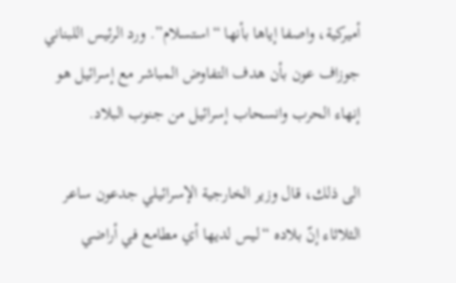أميركية، واصفا إياها بأنها “استسلام”. ورد الرئيس اللبناني جوزاف عون بأن هدف التفاوض المباشر مع إسرائيل هو إنهاء الحرب وانسحاب إسرائيل من جنوب البلاد.

الى ذلك، قال وزير الخارجية الإسرائيلي جدعون ساعر الثلاثاء إنّ بلاده “ليس لديها أي مطامع في أراضي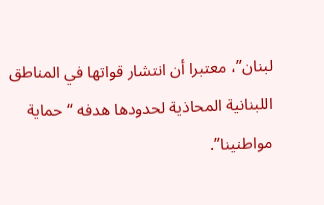لبنان”، معتبرا أن انتشار قواتها في المناطق اللبنانية المحاذية لحدودها هدفه “حماية مواطنينا”.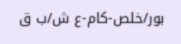بور/خلص-كام-ع ش/ب ق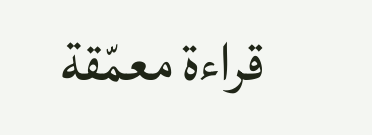قراءة معمّقة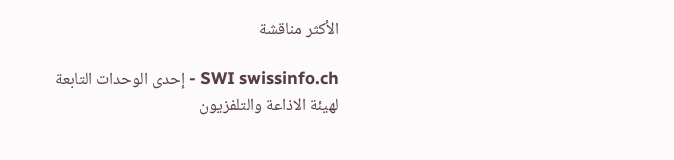الأكثر مناقشة

SWI swissinfo.ch - إحدى الوحدات التابعة لهيئة الاذاعة والتلفزيون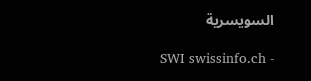السويسرية

SWI swissinfo.ch -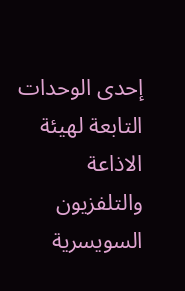إحدى الوحدات التابعة لهيئة الاذاعة والتلفزيون السويسرية